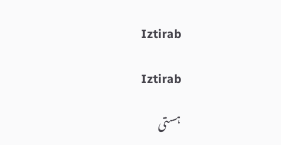Iztirab

Iztirab

ہستی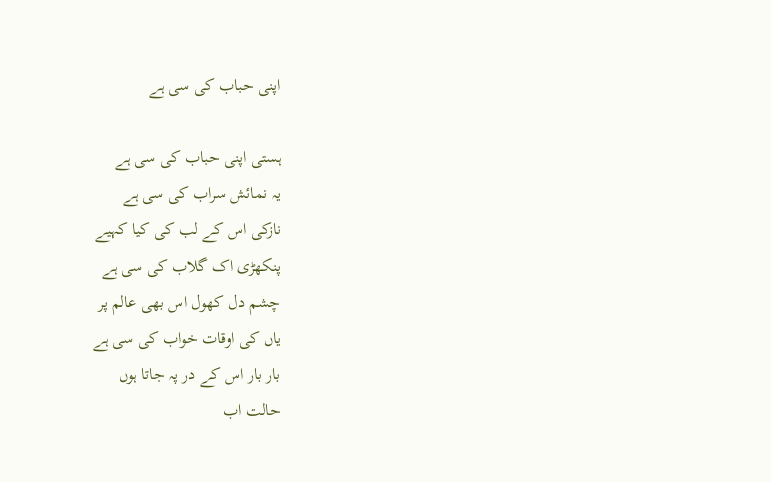اپنی حباب کی سی ہے

ہستی اپنی حباب کی سی ہے
یہ نمائش سراب کی سی ہے
نازکی اس کے لب کی کیا کہیے
پنکھڑی اک گلاب کی سی ہے
چشم دل کھول اس بھی عالم پر
یاں کی اوقات خواب کی سی ہے
بار بار اس کے در پہ جاتا ہوں
حالت اب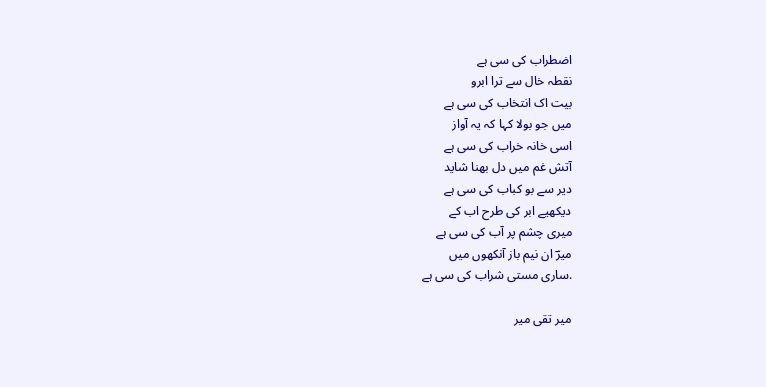اضطراب کی سی ہے
نقطہ خال سے ترا ابرو
بیت اک انتخاب کی سی ہے
میں جو بولا کہا کہ یہ آواز
اسی خانہ خراب کی سی ہے
آتش غم میں دل بھنا شاید
دیر سے بو کباب کی سی ہے
دیکھیے ابر کی طرح اب کے
میری چشم پر آب کی سی ہے
میرؔ ان نیم باز آنکھوں میں
.ساری مستی شراب کی سی ہے

میر تقی میر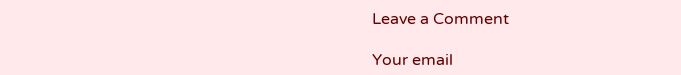Leave a Comment

Your email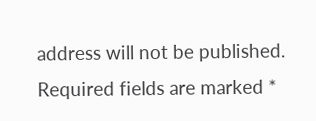address will not be published. Required fields are marked *